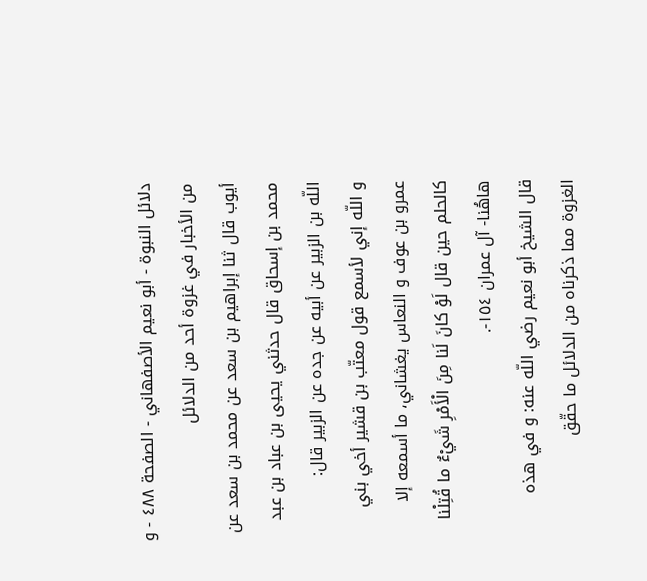دلائل النبوة - أبو نعيم الأصفهاني - الصفحة ٤٨٨ - و من الأخبار في غزوة أحد من الدلائل
أيوب قال ثنا إبراهيم بن سعد عن محمد بن سعد عن محمد بن إسحاق قال حدثني يحيى بن عباد بن عبد اللّه بن الزبير عن أبيه عن جده عن الزبير قال:
و اللّه إني لأسمع قول معتّب بن قشير أخي بني عمرو بن عوف و النعاس يغشاني، ما أسمعه إلا كالحلم حين قال لَوْ كانَ لَنا مِنَ الْأَمْرِ شَيْءٌ ما قُتِلْنا هاهُنا- آل عمران ١٥٤-.
قال الشيخ أبو نعيم رضي اللّه عنه: و في هذه الغزوة مما ذكرناه من الدلائل ما حقّق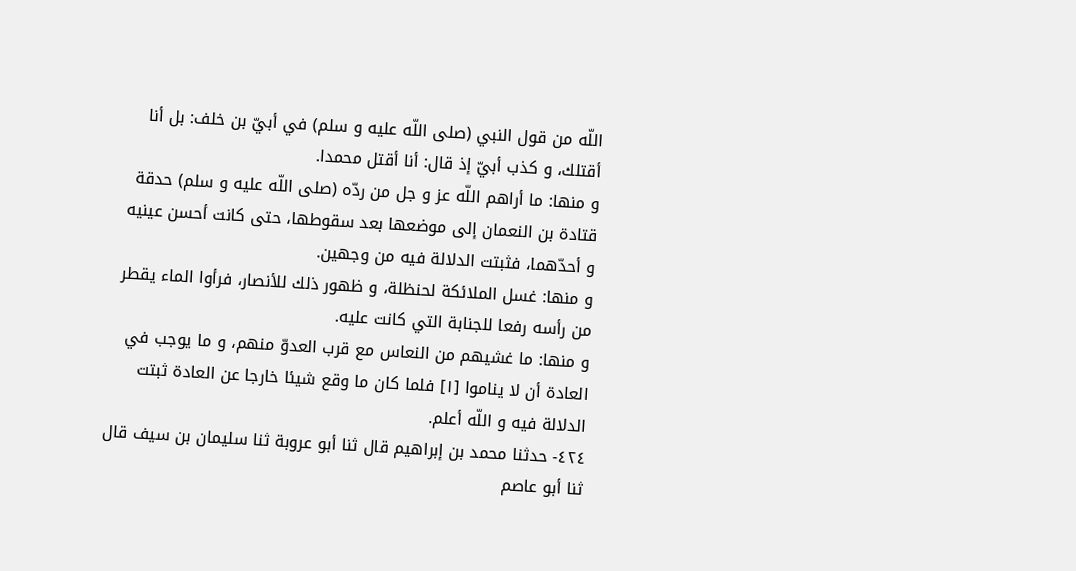اللّه من قول النبي (صلى اللّه عليه و سلم) في أبيّ بن خلف: بل أنا أقتلك، و كذب أبيّ إذ قال: أنا أقتل محمدا.
و منها: ما أراهم اللّه عز و جل من ردّه (صلى اللّه عليه و سلم) حدقة قتادة بن النعمان إلى موضعها بعد سقوطها، حتى كانت أحسن عينيه و أحدّهما، فثبتت الدلالة فيه من وجهين.
و منها: غسل الملائكة لحنظلة، و ظهور ذلك للأنصار، فرأوا الماء يقطر من رأسه رفعا للجنابة التي كانت عليه.
و منها: ما غشيهم من النعاس مع قرب العدوّ منهم، و ما يوجب في العادة أن لا يناموا [١] فلما كان ما وقع شيئا خارجا عن العادة ثبتت الدلالة فيه و اللّه أعلم.
٤٢٤- حدثنا محمد بن إبراهيم قال ثنا أبو عروبة ثنا سليمان بن سيف قال ثنا أبو عاصم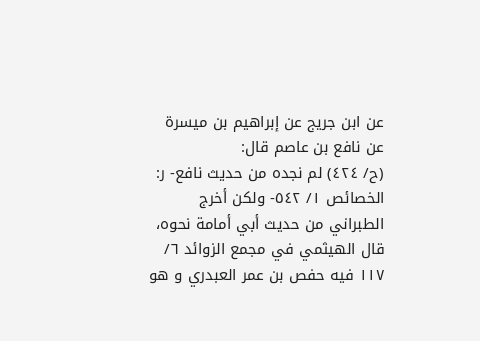عن ابن جريج عن إبراهيم بن ميسرة عن نافع بن عاصم قال:
(ح/ ٤٢٤) لم نجده من حديث نافع- ر: الخصائص ١/ ٥٤٢- ولكن أخرج الطبراني من حديث أبي أمامة نحوه، قال الهيثمي في مجمع الزوائد ٦/ ١١٧ فيه حفص بن عمر العبدري و هو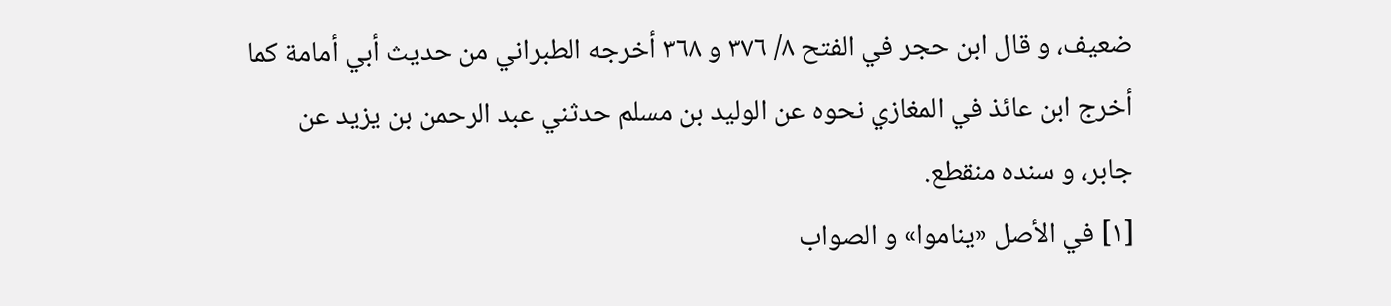ضعيف، و قال ابن حجر في الفتح ٨/ ٣٧٦ و ٣٦٨ أخرجه الطبراني من حديث أبي أمامة كما أخرج ابن عائذ في المغازي نحوه عن الوليد بن مسلم حدثني عبد الرحمن بن يزيد عن جابر، و سنده منقطع.
[١] في الأصل «يناموا» و الصواب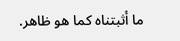ما أثبتناه كما هو ظاهر.